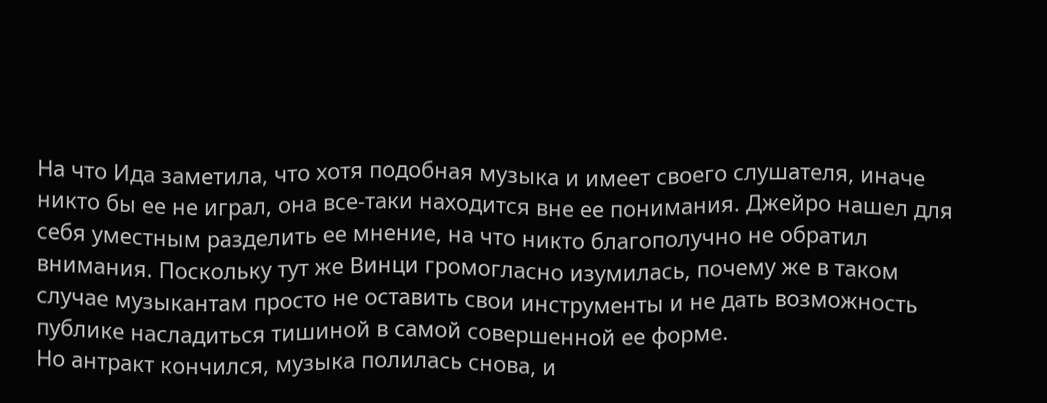На что Ида заметила, что хотя подобная музыка и имеет своего слушателя, иначе никто бы ее не играл, она все-таки находится вне ее понимания. Джейро нашел для себя уместным разделить ее мнение, на что никто благополучно не обратил внимания. Поскольку тут же Винци громогласно изумилась, почему же в таком случае музыкантам просто не оставить свои инструменты и не дать возможность публике насладиться тишиной в самой совершенной ее форме.
Но антракт кончился, музыка полилась снова, и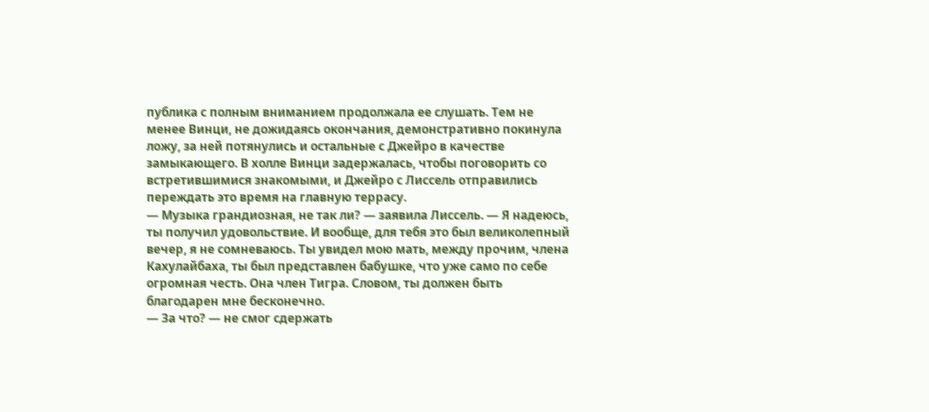публика с полным вниманием продолжала ее слушать. Тем не менее Винци, не дожидаясь окончания, демонстративно покинула ложу, за ней потянулись и остальные с Джейро в качестве замыкающего. В холле Винци задержалась, чтобы поговорить со встретившимися знакомыми, и Джейро с Лиссель отправились переждать это время на главную террасу.
— Музыка грандиозная, не так ли? — заявила Лиссель. — Я надеюсь, ты получил удовольствие. И вообще, для тебя это был великолепный вечер, я не сомневаюсь. Ты увидел мою мать, между прочим, члена Кахулайбаха, ты был представлен бабушке, что уже само по себе огромная честь. Она член Тигра. Словом, ты должен быть благодарен мне бесконечно.
— За что? — не смог сдержать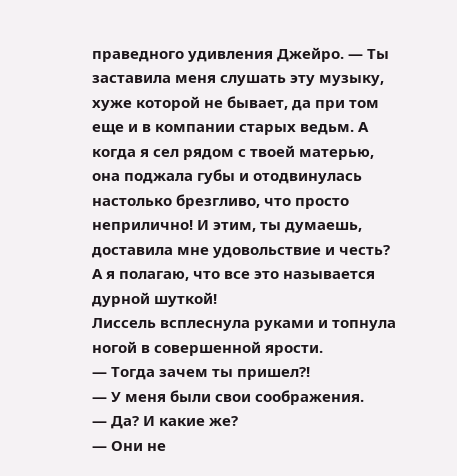праведного удивления Джейро. — Ты заставила меня слушать эту музыку, хуже которой не бывает, да при том еще и в компании старых ведьм. А когда я сел рядом с твоей матерью, она поджала губы и отодвинулась настолько брезгливо, что просто неприлично! И этим, ты думаешь, доставила мне удовольствие и честь? А я полагаю, что все это называется дурной шуткой!
Лиссель всплеснула руками и топнула ногой в совершенной ярости.
— Тогда зачем ты пришел?!
— У меня были свои соображения.
— Да? И какие же?
— Они не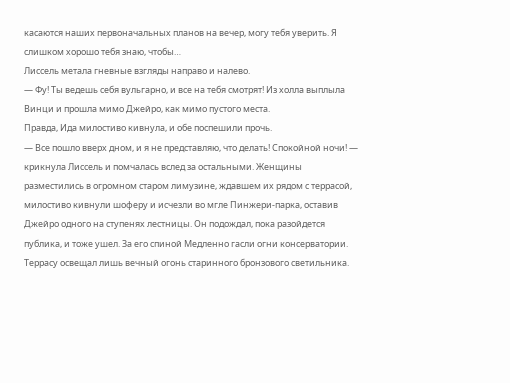касаются наших первоначальных планов на вечер, могу тебя уверить. Я слишком хорошо тебя знаю, чтобы…
Лиссель метала гневные взгляды направо и налево.
— Фу! Ты ведешь себя вульгарно, и все на тебя смотрят! Из холла выплыла Винци и прошла мимо Джейро, как мимо пустого места.
Правда, Ида милостиво кивнула, и обе поспешили прочь.
— Все пошло вверх дном, и я не представляю, что делать! Спокойной ночи! — крикнула Лиссель и помчалась вслед за остальными. Женщины разместились в огромном старом лимузине, ждавшем их рядом с террасой, милостиво кивнули шоферу и исчезли во мгле Пинжери-парка, оставив Джейро одного на ступенях лестницы. Он подождал, пока разойдется публика, и тоже ушел. За его спиной Медленно гасли огни консерватории. Террасу освещал лишь вечный огонь старинного бронзового светильника.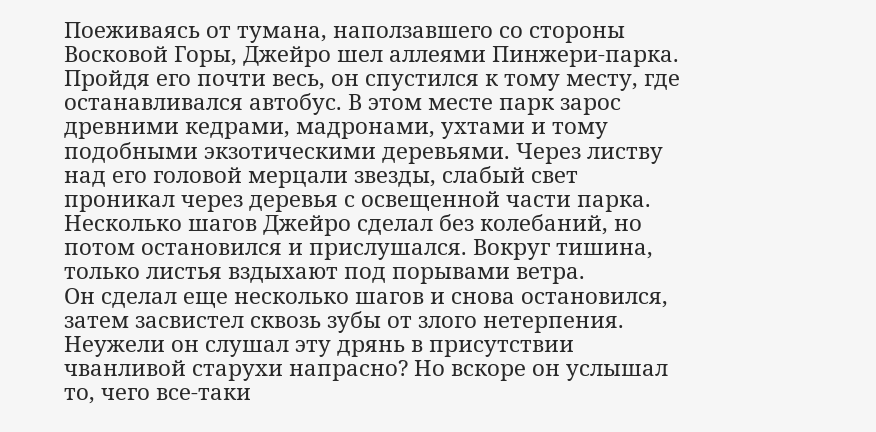Поеживаясь от тумана, наползавшего со стороны Восковой Горы, Джейро шел аллеями Пинжери-парка. Пройдя его почти весь, он спустился к тому месту, где останавливался автобус. В этом месте парк зарос древними кедрами, мадронами, ухтами и тому подобными экзотическими деревьями. Через листву над его головой мерцали звезды, слабый свет проникал через деревья с освещенной части парка.
Несколько шагов Джейро сделал без колебаний, но потом остановился и прислушался. Вокруг тишина, только листья вздыхают под порывами ветра.
Он сделал еще несколько шагов и снова остановился, затем засвистел сквозь зубы от злого нетерпения. Неужели он слушал эту дрянь в присутствии чванливой старухи напрасно? Но вскоре он услышал то, чего все-таки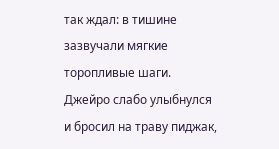так ждал: в тишине зазвучали мягкие торопливые шаги.
Джейро слабо улыбнулся и бросил на траву пиджак,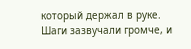который держал в руке. Шаги зазвучали громче, и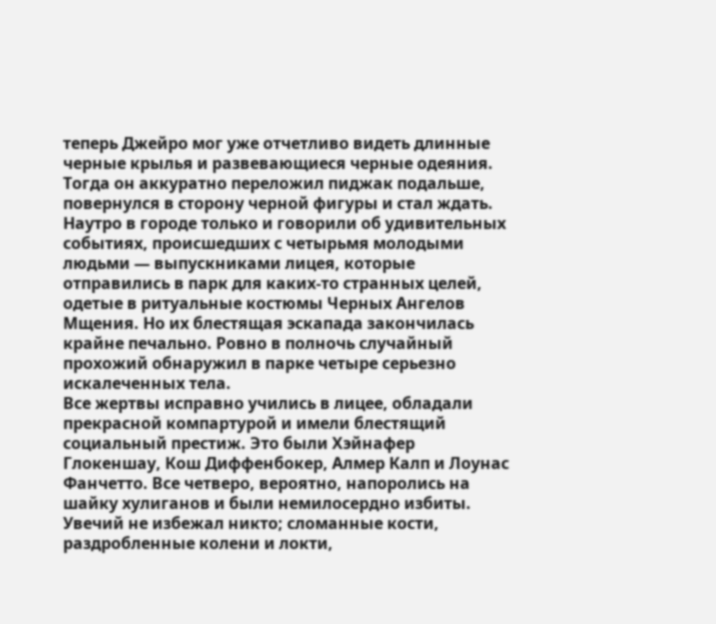теперь Джейро мог уже отчетливо видеть длинные черные крылья и развевающиеся черные одеяния. Тогда он аккуратно переложил пиджак подальше, повернулся в сторону черной фигуры и стал ждать.
Наутро в городе только и говорили об удивительных событиях, происшедших с четырьмя молодыми людьми — выпускниками лицея, которые отправились в парк для каких-то странных целей, одетые в ритуальные костюмы Черных Ангелов Мщения. Но их блестящая эскапада закончилась крайне печально. Ровно в полночь случайный прохожий обнаружил в парке четыре серьезно искалеченных тела.
Все жертвы исправно учились в лицее, обладали прекрасной компартурой и имели блестящий социальный престиж. Это были Хэйнафер Глокеншау, Кош Диффенбокер, Алмер Калп и Лоунас Фанчетто. Все четверо, вероятно, напоролись на шайку хулиганов и были немилосердно избиты. Увечий не избежал никто; сломанные кости, раздробленные колени и локти,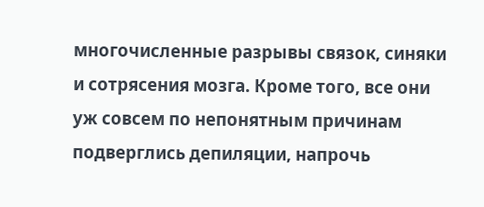многочисленные разрывы связок, синяки и сотрясения мозга. Кроме того, все они уж совсем по непонятным причинам подверглись депиляции, напрочь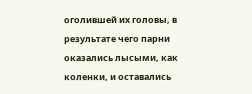оголившей их головы, в результате чего парни оказались лысыми, как коленки, и оставались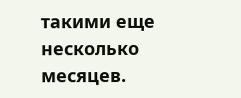такими еще несколько месяцев.